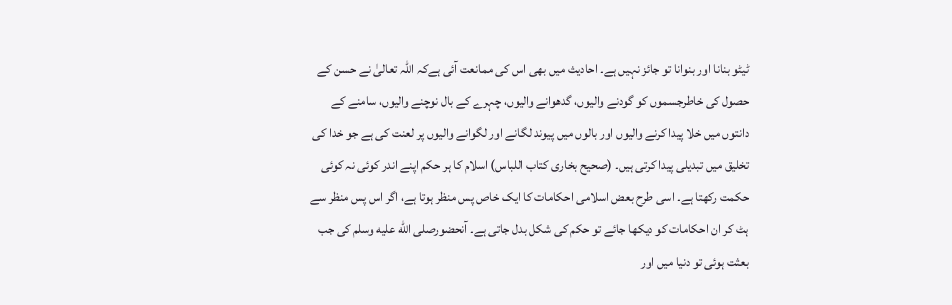ٹیٹو بنانا اور بنوانا تو جائز نہیں ہے۔ احادیث میں بھی اس کی ممانعت آئی ہےکہ اللہ تعالیٰ نے حسن کے حصول کی خاطرجسموں کو گودنے والیوں، گدھوانے والیوں، چہرے کے بال نوچنے والیوں، سامنے کے دانتوں میں خلا پیدا کرنے والیوں اور بالوں میں پیوند لگانے اور لگوانے والیوں پر لعنت کی ہے جو خدا کی تخلیق میں تبدیلی پیدا کرتی ہیں۔ (صحیح بخاری کتاب اللباس) اسلام کا ہر حکم اپنے اندر کوئی نہ کوئی حکمت رکھتا ہے۔ اسی طرح بعض اسلامی احکامات کا ایک خاص پس منظر ہوتا ہے، اگر اس پس منظر سے ہٹ کر ان احکامات کو دیکھا جائے تو حکم کی شکل بدل جاتی ہے۔ آنحضورصلى الله عليه وسلم کی جب بعثت ہوئی تو دنیا میں اور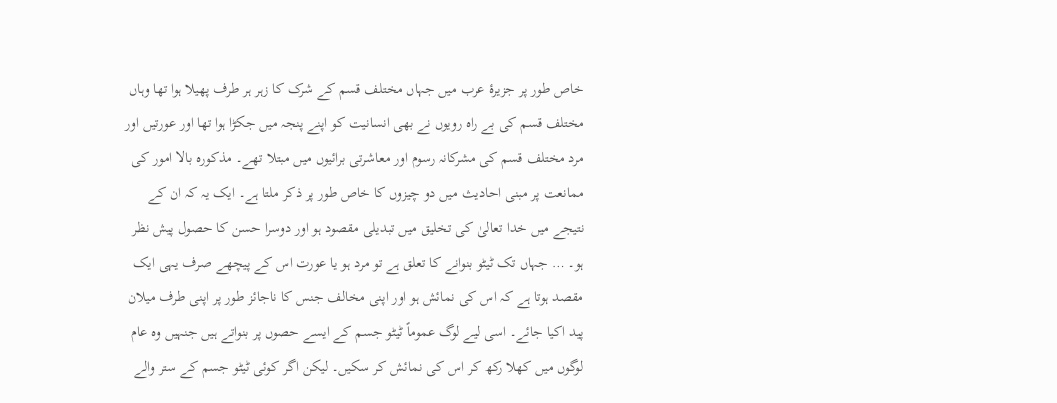خاص طور پر جزیرۂ عرب میں جہاں مختلف قسم کے شرک کا زہر ہر طرف پھیلا ہوا تھا وہاں مختلف قسم کی بے راہ رویوں نے بھی انسانیت کو اپنے پنجہ میں جکڑا ہوا تھا اور عورتیں اور مرد مختلف قسم کی مشرکانہ رسوم اور معاشرتی برائیوں میں مبتلا تھے۔ مذکورہ بالا امور کی ممانعت پر مبنی احادیث میں دو چیزوں کا خاص طور پر ذکر ملتا ہے۔ ایک یہ کہ ان کے نتیجے میں خدا تعالیٰ کی تخلیق میں تبدیلی مقصود ہو اور دوسرا حسن کا حصول پیش نظر ہو۔ … جہاں تک ٹیٹو بنوانے کا تعلق ہے تو مرد ہو یا عورت اس کے پیچھے صرف یہی ایک مقصد ہوتا ہے کہ اس کی نمائش ہو اور اپنی مخالف جنس کا ناجائز طور پر اپنی طرف میلان پید اکیا جائے۔ اسی لیے لوگ عموماً ٹیٹو جسم کے ایسے حصوں پر بنواتے ہیں جنہیں وہ عام لوگوں میں کھلا رکھ کر اس کی نمائش کر سکیں۔ لیکن اگر کوئی ٹیٹو جسم کے ستر والے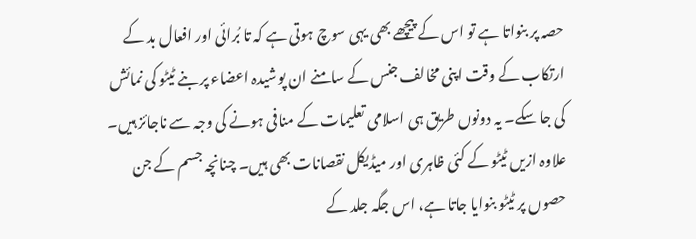حصہ پر بنواتا ہے تو اس کے پیچھے بھی یہی سوچ ہوتی ہے کہ تا بُرائی اور افعال بد کے ارتکاب کے وقت اپنی مخالف جنس کے سامنے ان پوشیدہ اعضاء پر بنے ٹیٹو کی نمائش کی جا سکے۔ یہ دونوں طریق ہی اسلامی تعلیمات کے منافی ہونے کی وجہ سے ناجائز ہیں۔ علاوہ ازیں ٹیٹو کے کئی ظاہری اور میڈیکل نقصانات بھی ہیں۔ چنانچہ جسم کے جن حصوں پر ٹیٹو بنوایا جاتا ہے، اس جگہ جلد کے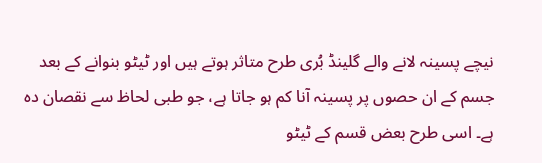نیچے پسینہ لانے والے گلینڈ بُری طرح متاثر ہوتے ہیں اور ٹیٹو بنوانے کے بعد جسم کے ان حصوں پر پسینہ آنا کم ہو جاتا ہے، جو طبی لحاظ سے نقصان دہ ہے۔ اسی طرح بعض قسم کے ٹیٹو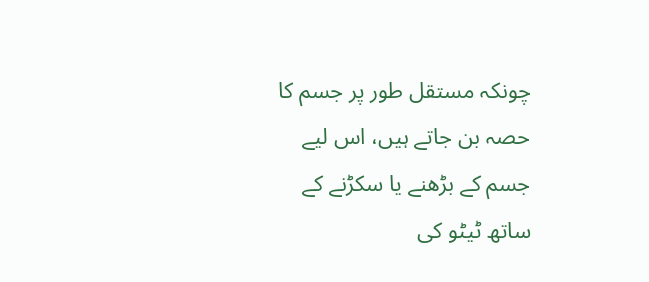چونکہ مستقل طور پر جسم کا حصہ بن جاتے ہیں، اس لیے جسم کے بڑھنے یا سکڑنے کے ساتھ ٹیٹو کی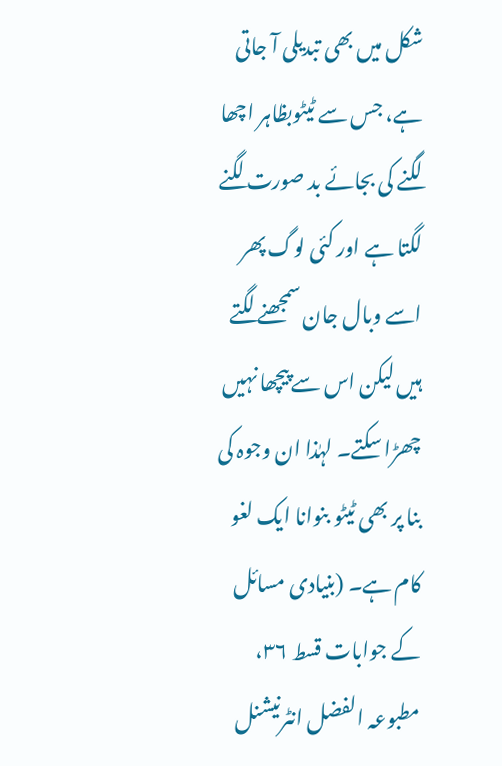شکل میں بھی تبدیلی آ جاتی ہے، جس سے ٹیٹوبظاہر اچھا لگنے کی بجائے بد صورت لگنے لگتا ہے اور کئی لوگ پھر اسے وبال جان سمجھنے لگتے ہیں لیکن اس سے پیچھا نہیں چھڑا سکتے۔ لہٰذا ان وجوہ کی بنا پر بھی ٹیٹو بنوانا ایک لغو کام ہے۔ (بنیادی مسائل کے جوابات قسط ۳۶، مطبوعہ الفضل انٹرنیشنل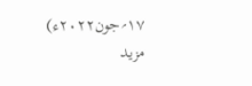۱۷؍جون۲۰۲۲ء) مزید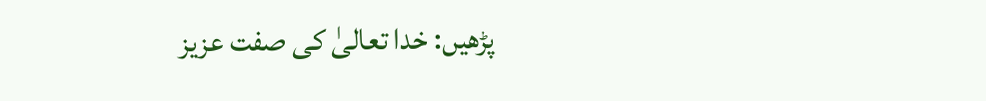پڑھیں: خدا تعالیٰ کی صفت عزیز